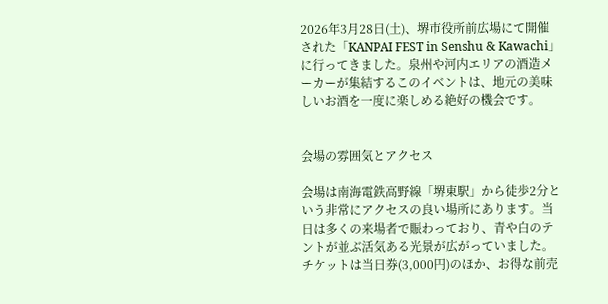2026年3月28日(土)、堺市役所前広場にて開催された「KANPAI FEST in Senshu & Kawachi」に行ってきました。泉州や河内エリアの酒造メーカーが集結するこのイベントは、地元の美味しいお酒を一度に楽しめる絶好の機会です。


会場の雰囲気とアクセス

会場は南海電鉄高野線「堺東駅」から徒歩2分という非常にアクセスの良い場所にあります。当日は多くの来場者で賑わっており、青や白のテントが並ぶ活気ある光景が広がっていました。チケットは当日券(3,000円)のほか、お得な前売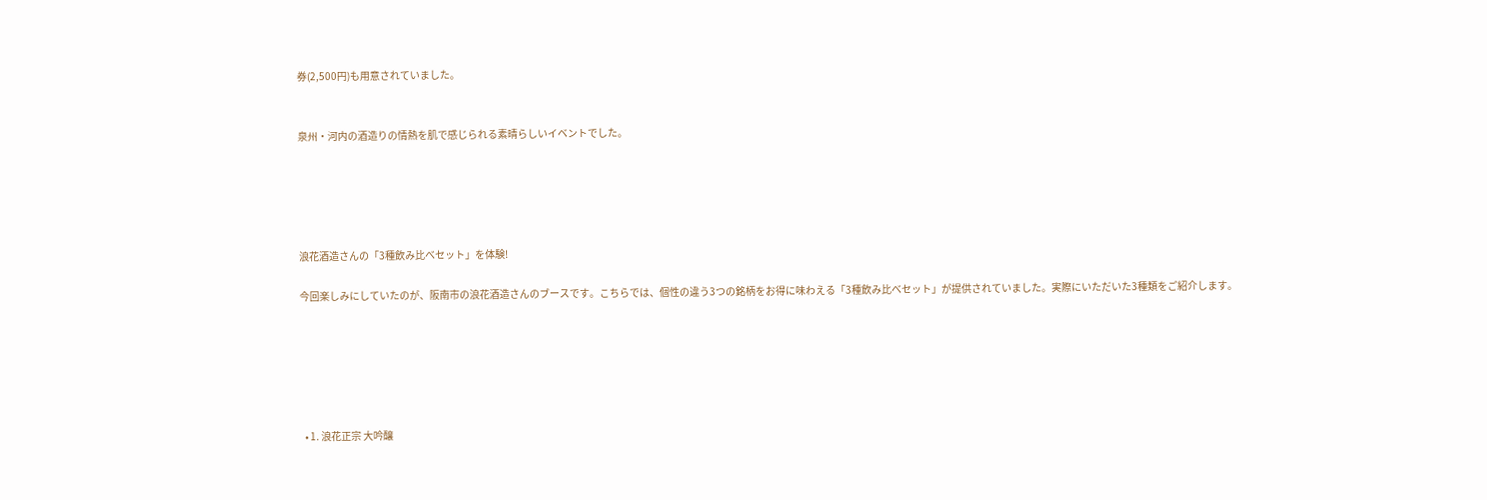券(2,500円)も用意されていました。


泉州・河内の酒造りの情熱を肌で感じられる素晴らしいイベントでした。





浪花酒造さんの「3種飲み比べセット」を体験!

今回楽しみにしていたのが、阪南市の浪花酒造さんのブースです。こちらでは、個性の違う3つの銘柄をお得に味わえる「3種飲み比べセット」が提供されていました。実際にいただいた3種類をご紹介します。






  • 1. 浪花正宗 大吟醸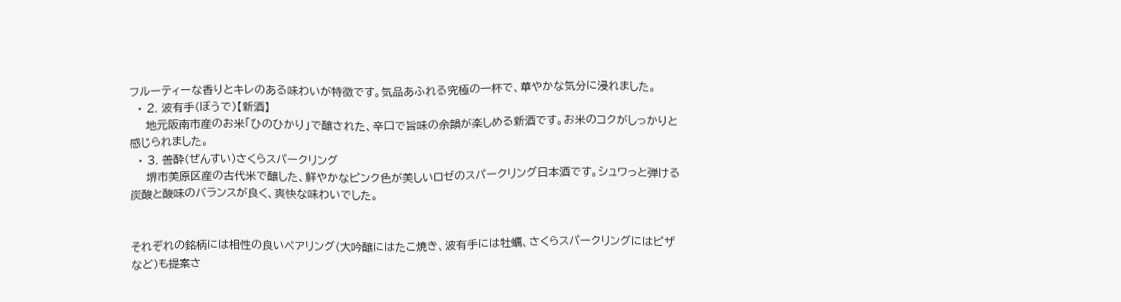フルーティーな香りとキレのある味わいが特徴です。気品あふれる究極の一杯で、華やかな気分に浸れました。
  • 2. 波有手(ぼうで)【新酒】
    地元阪南市産のお米「ひのひかり」で醸された、辛口で旨味の余韻が楽しめる新酒です。お米のコクがしっかりと感じられました。
  • 3. 善酔(ぜんすい)さくらスパークリング
    堺市美原区産の古代米で醸した、鮮やかなピンク色が美しいロゼのスパークリング日本酒です。シュワっと弾ける炭酸と酸味のバランスが良く、爽快な味わいでした。


それぞれの銘柄には相性の良いペアリング(大吟醸にはたこ焼き、波有手には牡蠣、さくらスパークリングにはピザなど)も提案さ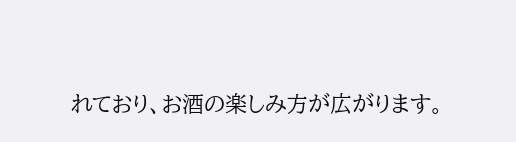れており、お酒の楽しみ方が広がります。